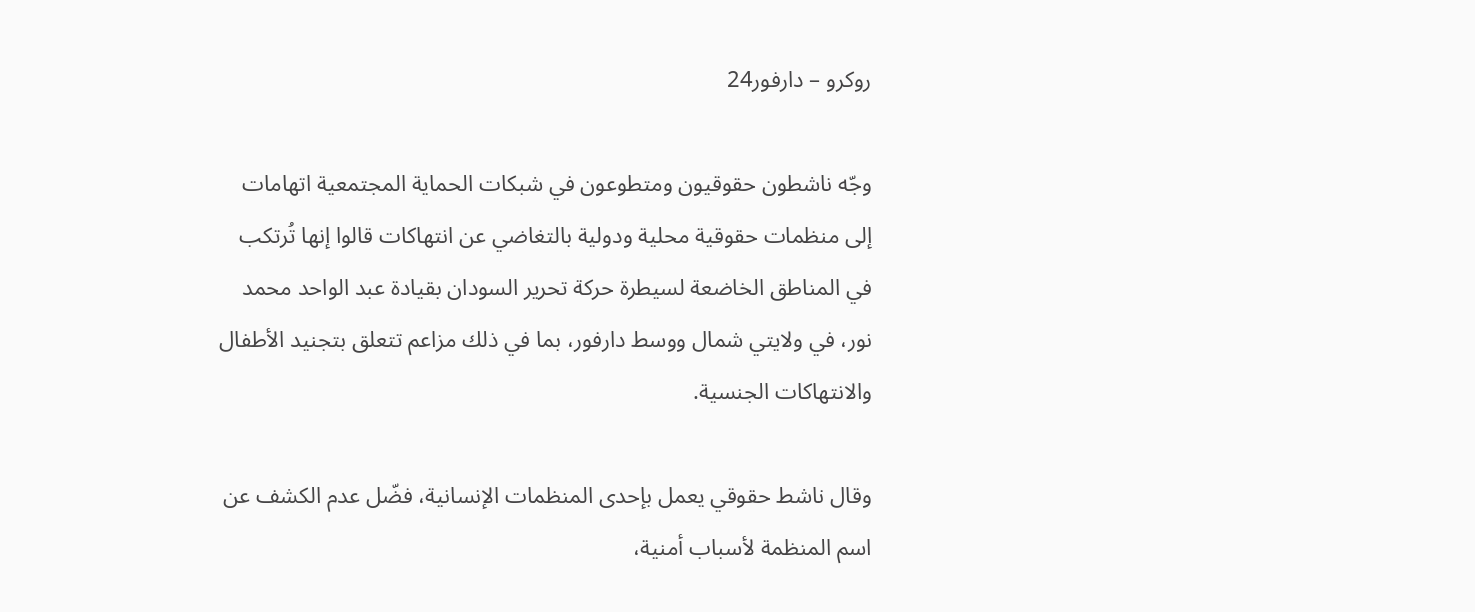روكرو – دارفور24

وجّه ناشطون حقوقيون ومتطوعون في شبكات الحماية المجتمعية اتهامات إلى منظمات حقوقية محلية ودولية بالتغاضي عن انتهاكات قالوا إنها تُرتكب في المناطق الخاضعة لسيطرة حركة تحرير السودان بقيادة عبد الواحد محمد نور، في ولايتي شمال ووسط دارفور، بما في ذلك مزاعم تتعلق بتجنيد الأطفال والانتهاكات الجنسية.

وقال ناشط حقوقي يعمل بإحدى المنظمات الإنسانية، فضّل عدم الكشف عن اسم المنظمة لأسباب أمنية،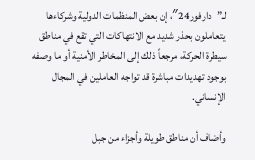لـ”دارفور24″، إن بعض المنظمات الدولية وشركاءها يتعاملون بحذر شديد مع الانتهاكات التي تقع في مناطق سيطرة الحركة، مرجعاً ذلك إلى المخاطر الأمنية أو ما وصفه بوجود تهديدات مباشرة قد تواجه العاملين في المجال الإنساني.

وأضاف أن مناطق طويلة وأجزاء من جبل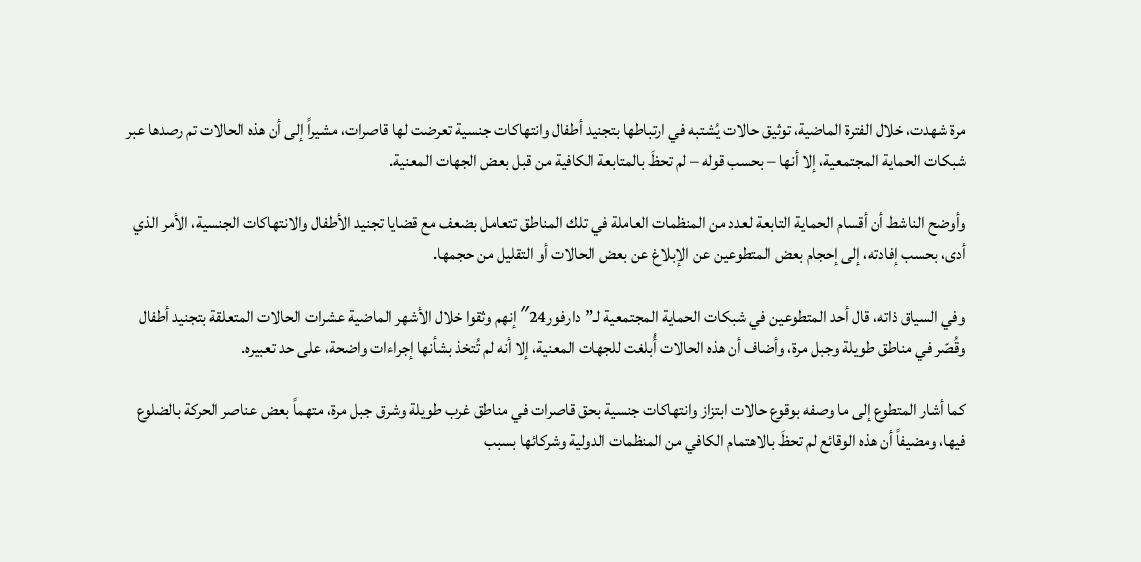مرة شهدت، خلال الفترة الماضية، توثيق حالات يُشتبه في ارتباطها بتجنيد أطفال وانتهاكات جنسية تعرضت لها قاصرات، مشيراً إلى أن هذه الحالات تم رصدها عبر شبكات الحماية المجتمعية، إلا أنها – بحسب قوله – لم تحظَ بالمتابعة الكافية من قبل بعض الجهات المعنية.

وأوضح الناشط أن أقسام الحماية التابعة لعدد من المنظمات العاملة في تلك المناطق تتعامل بضعف مع قضايا تجنيد الأطفال والانتهاكات الجنسية، الأمر الذي أدى، بحسب إفادته، إلى إحجام بعض المتطوعين عن الإبلاغ عن بعض الحالات أو التقليل من حجمها.

وفي السياق ذاته، قال أحد المتطوعين في شبكات الحماية المجتمعية لـ”دارفور24″ إنهم وثقوا خلال الأشهر الماضية عشرات الحالات المتعلقة بتجنيد أطفال وقُصّر في مناطق طويلة وجبل مرة، وأضاف أن هذه الحالات أُبلغت للجهات المعنية، إلا أنه لم تُتخذ بشأنها إجراءات واضحة، على حد تعبيره.

كما أشار المتطوع إلى ما وصفه بوقوع حالات ابتزاز وانتهاكات جنسية بحق قاصرات في مناطق غرب طويلة وشرق جبل مرة، متهماً بعض عناصر الحركة بالضلوع فيها، ومضيفاً أن هذه الوقائع لم تحظَ بالاهتمام الكافي من المنظمات الدولية وشركائها بسبب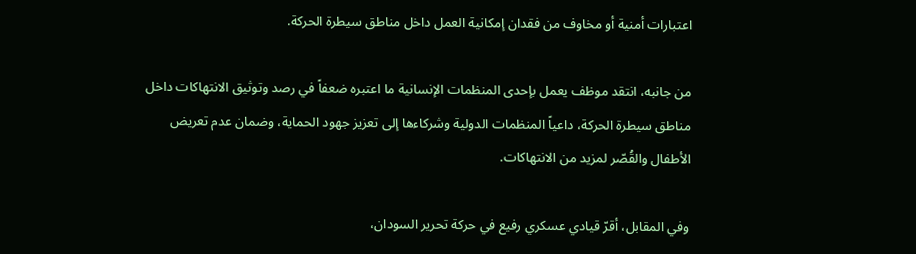اعتبارات أمنية أو مخاوف من فقدان إمكانية العمل داخل مناطق سيطرة الحركة.

من جانبه، انتقد موظف يعمل بإحدى المنظمات الإنسانية ما اعتبره ضعفاً في رصد وتوثيق الانتهاكات داخل مناطق سيطرة الحركة، داعياً المنظمات الدولية وشركاءها إلى تعزيز جهود الحماية، وضمان عدم تعريض الأطفال والقُصّر لمزيد من الانتهاكات.

وفي المقابل، أقرّ قيادي عسكري رفيع في حركة تحرير السودان،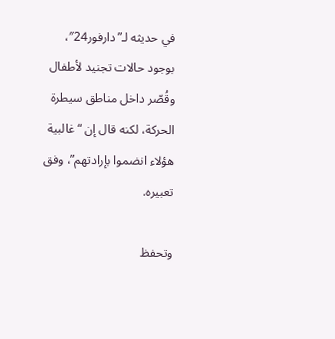في حديثه لـ”دارفور24″، بوجود حالات تجنيد لأطفال وقُصّر داخل مناطق سيطرة الحركة، لكنه قال إن “غالبية هؤلاء انضموا بإرادتهم”، وفق تعبيره.

وتحفظ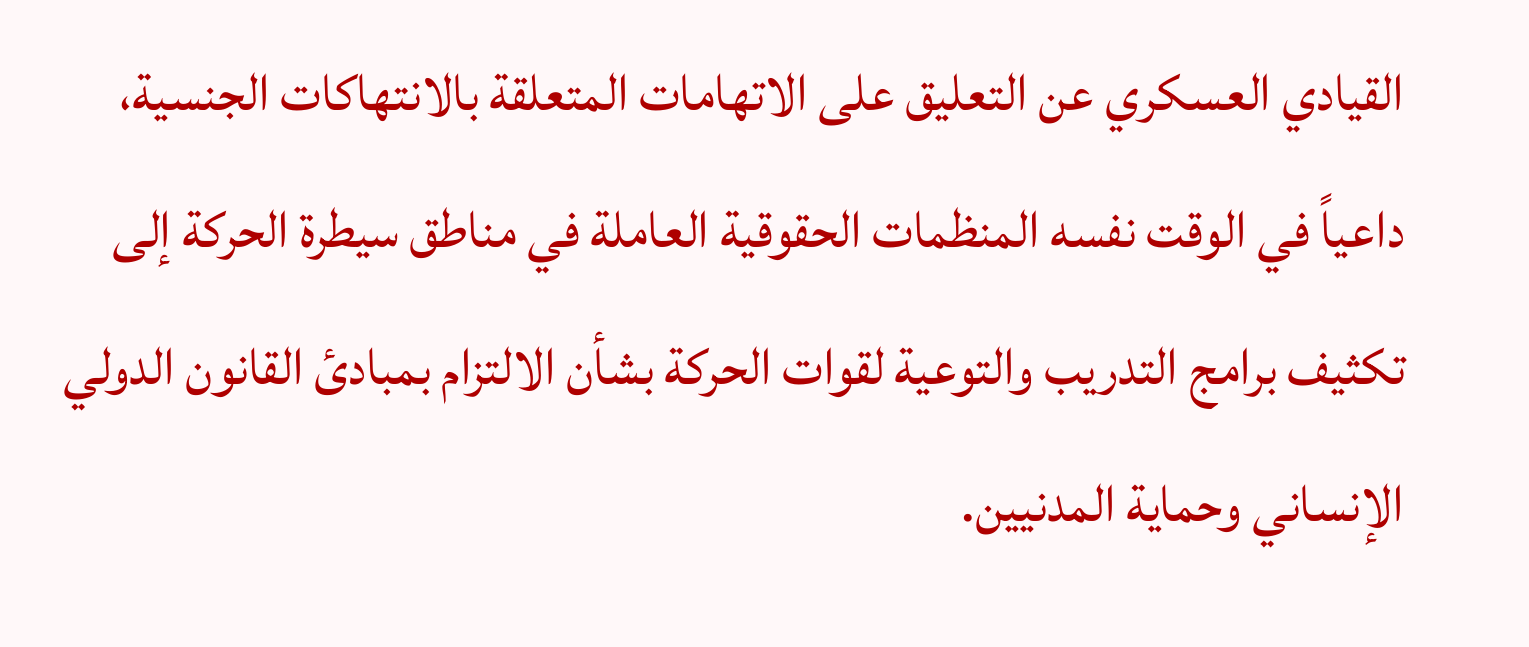القيادي العسكري عن التعليق على الاتهامات المتعلقة بالانتهاكات الجنسية، داعياً في الوقت نفسه المنظمات الحقوقية العاملة في مناطق سيطرة الحركة إلى تكثيف برامج التدريب والتوعية لقوات الحركة بشأن الالتزام بمبادئ القانون الدولي الإنساني وحماية المدنيين.